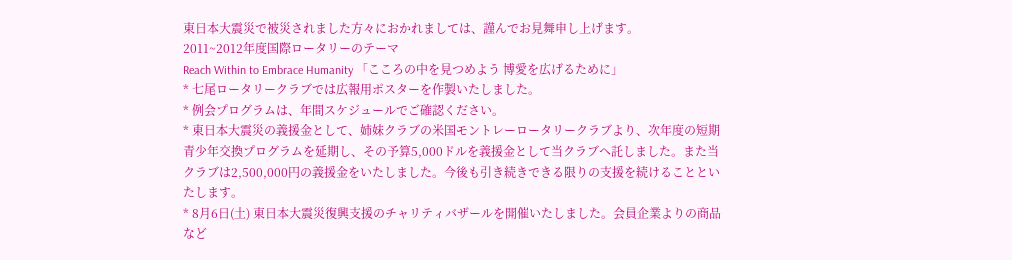東日本大震災で被災されました方々におかれましては、謹んでお見舞申し上げます。
2011~2012年度国際ロータリーのテーマ
Reach Within to Embrace Humanity 「こころの中を見つめよう 博愛を広げるために」
* 七尾ロータリークラブでは広報用ポスターを作製いたしました。
* 例会プログラムは、年間スケジュールでご確認ください。
* 東日本大震災の義援金として、姉妹クラブの米国モントレーロータリークラブより、次年度の短期青少年交換プログラムを延期し、その予算5,000ドルを義援金として当クラブへ託しました。また当クラブは2,500,000円の義援金をいたしました。今後も引き続きできる限りの支援を続けることといたします。
* 8月6日(土) 東日本大震災復興支援のチャリティバザールを開催いたしました。会員企業よりの商品など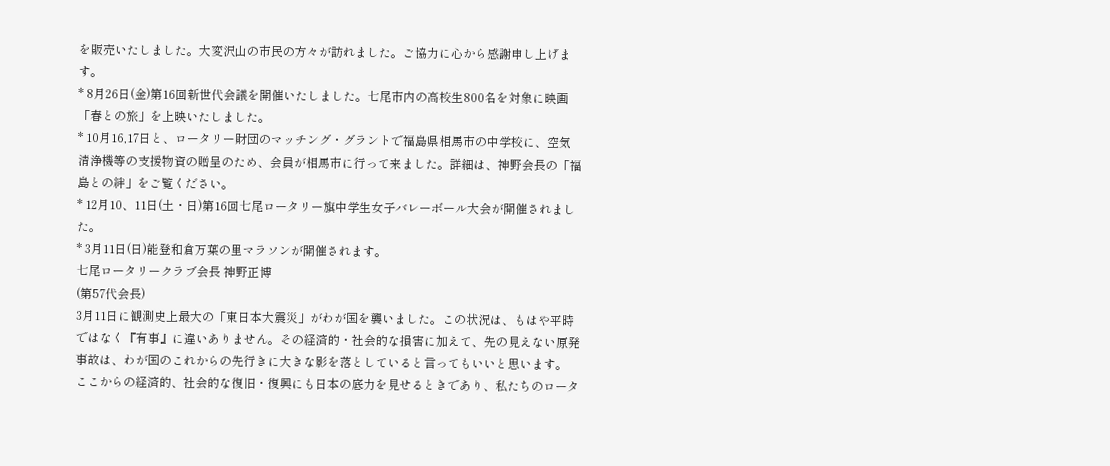を販売いたしました。大変沢山の市民の方々が訪れました。ご協力に心から感謝申し上げます。
* 8月26日(金)第16回新世代会議を開催いたしました。七尾市内の高校生800名を対象に映画「春との旅」を上映いたしました。
* 10月16,17日と、ロータリー財団のマッチング・グラントで福島県相馬市の中学校に、空気清浄機等の支援物資の贈呈のため、会員が相馬市に行って来ました。詳細は、神野会長の「福島との絆」をご覧ください。
* 12月10、11日(土・日)第16回七尾ロータリー旗中学生女子バレーボール大会が開催されました。
* 3月11日(日)能登和倉万葉の里マラソンが開催されます。
七尾ロータリークラブ会長 神野正博
(第57代会長)
3月11日に観測史上最大の「東日本大震災」がわが国を襲いました。この状況は、もはや平時ではなく『有事』に違いありません。その経済的・社会的な損害に加えて、先の見えない原発事故は、わが国のこれからの先行きに大きな影を落としていると言ってもいいと思います。
ここからの経済的、社会的な復旧・復興にも日本の底力を見せるときであり、私たちのロータ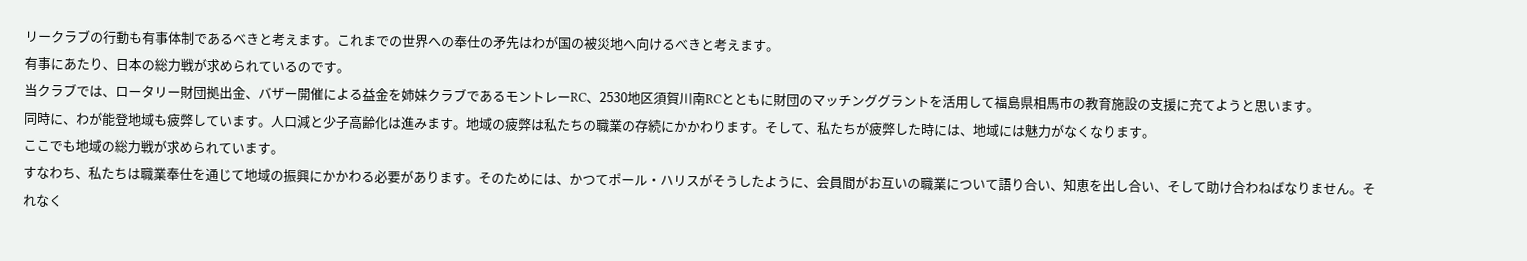リークラブの行動も有事体制であるべきと考えます。これまでの世界への奉仕の矛先はわが国の被災地へ向けるべきと考えます。
有事にあたり、日本の総力戦が求められているのです。
当クラブでは、ロータリー財団拠出金、バザー開催による益金を姉妹クラブであるモントレーRC、2530地区須賀川南RCとともに財団のマッチンググラントを活用して福島県相馬市の教育施設の支援に充てようと思います。
同時に、わが能登地域も疲弊しています。人口減と少子高齢化は進みます。地域の疲弊は私たちの職業の存続にかかわります。そして、私たちが疲弊した時には、地域には魅力がなくなります。
ここでも地域の総力戦が求められています。
すなわち、私たちは職業奉仕を通じて地域の振興にかかわる必要があります。そのためには、かつてポール・ハリスがそうしたように、会員間がお互いの職業について語り合い、知恵を出し合い、そして助け合わねばなりません。それなく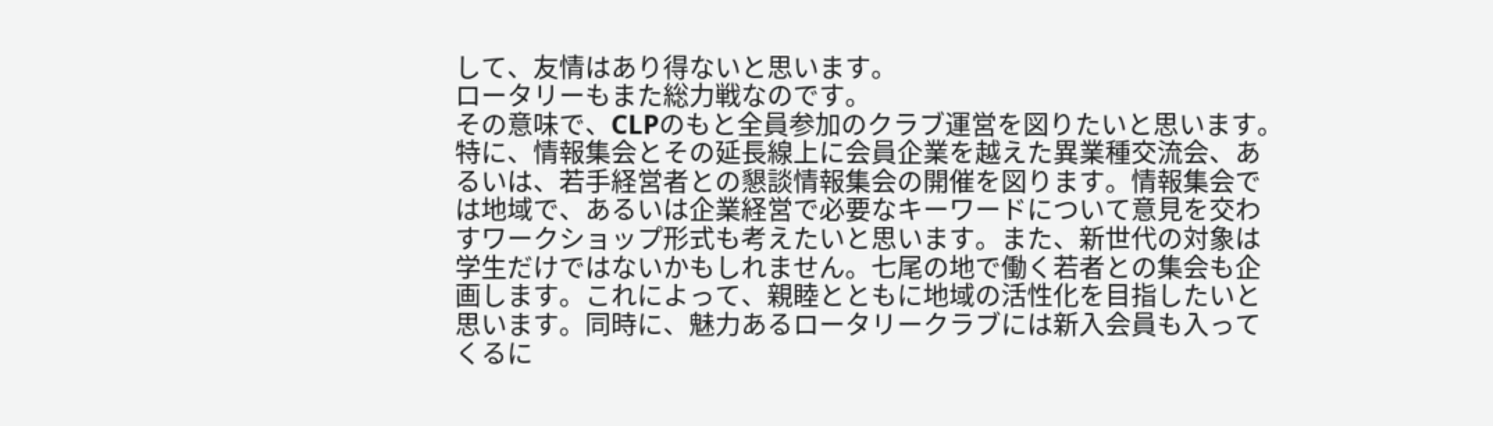して、友情はあり得ないと思います。
ロータリーもまた総力戦なのです。
その意味で、CLPのもと全員参加のクラブ運営を図りたいと思います。特に、情報集会とその延長線上に会員企業を越えた異業種交流会、あるいは、若手経営者との懇談情報集会の開催を図ります。情報集会では地域で、あるいは企業経営で必要なキーワードについて意見を交わすワークショップ形式も考えたいと思います。また、新世代の対象は学生だけではないかもしれません。七尾の地で働く若者との集会も企画します。これによって、親睦とともに地域の活性化を目指したいと思います。同時に、魅力あるロータリークラブには新入会員も入ってくるに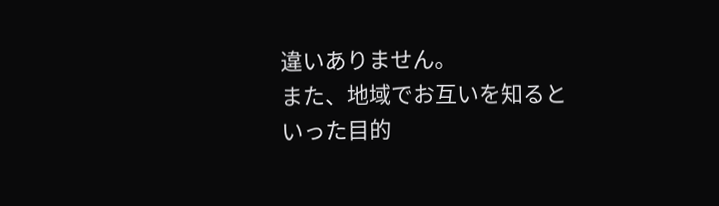違いありません。
また、地域でお互いを知るといった目的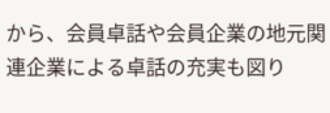から、会員卓話や会員企業の地元関連企業による卓話の充実も図り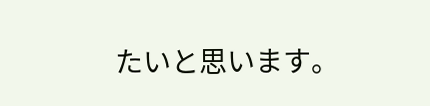たいと思います。